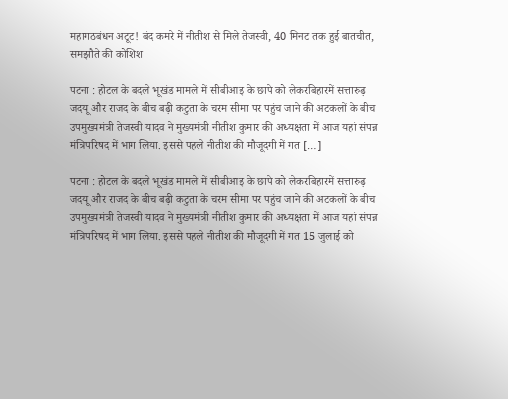महागठबंधन अटूट! बंद कमरे में नीतीश से मिले तेजस्वी, 40 मिनट तक हुई बातचीत, समझौते की कोशिश

पटना : होटल के बदले भूखंड मामले में सीबीआइ के छापे को लेकरबिहारमें सत्तारुढ़ जदयू और राजद के बीच बढ़ी कटुता के चरम सीमा पर पहुंच जाने की अटकलों के बीच उपमुख्यमंत्री तेजस्वी यादव ने मुख्यमंत्री नीतीश कुमार की अध्यक्षता में आज यहां संपन्न मंत्रिपरिषद में भाग लिया. इससे पहले नीतीश की मौजूदगी में गत […]

पटना : होटल के बदले भूखंड मामले में सीबीआइ के छापे को लेकरबिहारमें सत्तारुढ़ जदयू और राजद के बीच बढ़ी कटुता के चरम सीमा पर पहुंच जाने की अटकलों के बीच उपमुख्यमंत्री तेजस्वी यादव ने मुख्यमंत्री नीतीश कुमार की अध्यक्षता में आज यहां संपन्न मंत्रिपरिषद में भाग लिया. इससे पहले नीतीश की मौजूदगी में गत 15 जुलाई को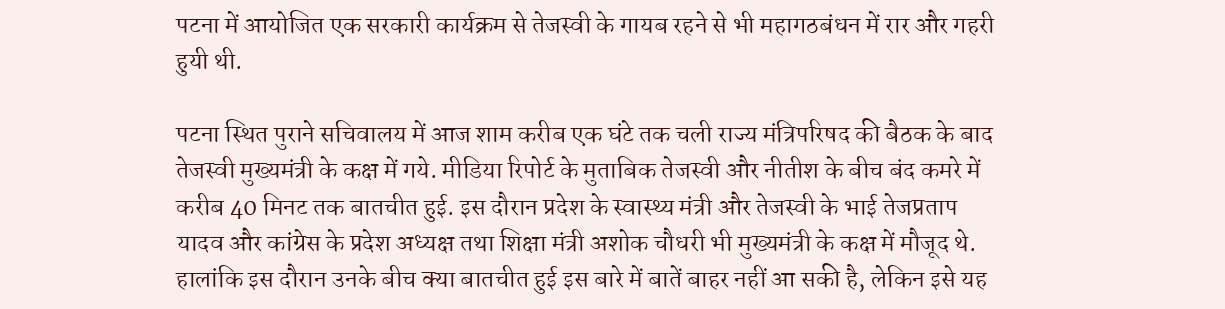पटना में आयोजित एक सरकारी कार्यक्रम से तेजस्वी के गायब रहने से भी महागठबंधन में रार और गहरी हुयी थी.

पटना स्थित पुराने सचिवालय में आज शाम करीब एक घंटे तक चली राज्य मंत्रिपरिषद की बैठक के बाद तेजस्वी मुख्यमंत्री के कक्ष में गये. मीडिया रिपोर्ट के मुताबिक तेजस्वी और नीतीश के बीच बंद कमरे में करीब 40 मिनट तक बातचीत हुई. इस दौरान प्रदेश के स्वास्थ्य मंत्री और तेजस्वी के भाई तेजप्रताप यादव और कांग्रेस के प्रदेश अध्यक्ष तथा शिक्षा मंत्री अशोक चौधरी भी मुख्यमंत्री के कक्ष में मौजूद थे. हालांकि इस दौरान उनके बीच क्या बातचीत हुई इस बारे में बातें बाहर नहीं आ सकी है, लेकिन इसे यह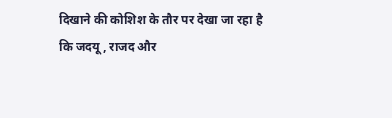दिखाने की कोशिश के तौर पर देखा जा रहा है कि जदयू, राजद और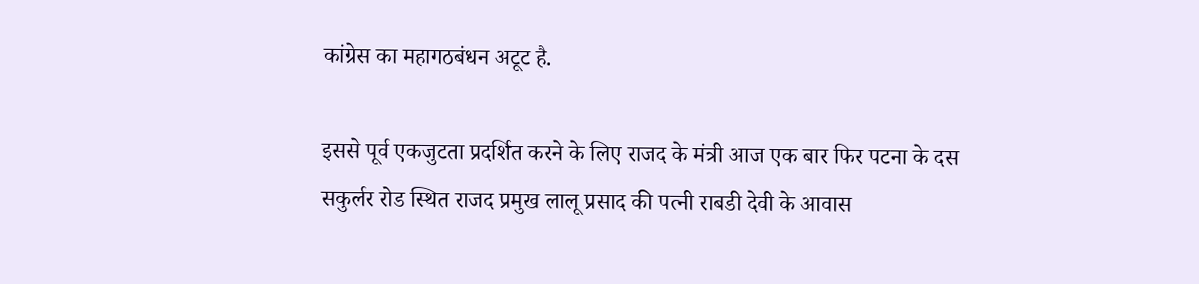कांग्रेस का महागठबंधन अटूट है.

इससे पूर्व एकजुटता प्रदर्शित करने के लिए राजद के मंत्री आज एक बार फिर पटना के दस सकुर्लर रोड स्थित राजद प्रमुख लालू प्रसाद की पत्नी राबडी देवी के आवास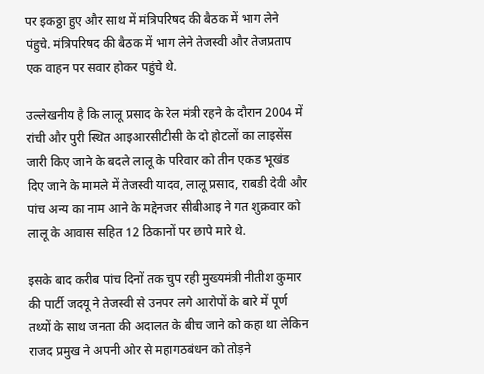पर इकठ्ठा हुए और साथ में मंत्रिपरिषद की बैठक में भाग लेने पंहुचे. मंत्रिपरिषद की बैठक में भाग लेने तेजस्वी और तेजप्रताप एक वाहन पर सवार होकर पहुंचे थे.

उल्लेखनीय है कि लालू प्रसाद के रेल मंत्री रहने के दौरान 2004 में रांची और पुरी स्थित आइआरसीटीसी के दो होटलों का लाइसेंस जारी किए जाने के बदले लालू के परिवार को तीन एकड भूखंड दिए जाने के मामले में तेजस्वी यादव, लालू प्रसाद, राबडी देवी और पांच अन्य का नाम आने के मद्देनजर सीबीआइ ने गत शुक्रवार को लालू के आवास सहित 12 ठिकानों पर छापे मारे थे.

इसके बाद करीब पांच दिनों तक चुप रही मुख्यमंत्री नीतीश कुमार की पार्टी जदयू ने तेजस्वी से उनपर लगे आरोपों के बारे में पूर्ण तथ्यों के साथ जनता की अदालत के बीच जाने को कहा था लेकिन राजद प्रमुख ने अपनी ओर से महागठबंधन को तोड़ने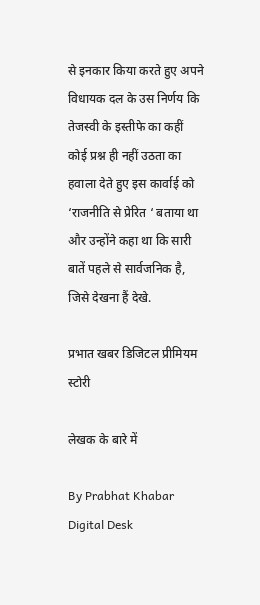से इनकार किया करते हुए अपने विधायक दल के उस निर्णय कि तेजस्वी के इस्तीफे का कहीं कोई प्रश्न ही नहीं उठता का हवाला देते हुए इस कार्वाई को ‘राजनीति से प्रेरित ‘ बताया था और उन्होंने कहा था कि सारी बातें पहले से सार्वजनिक है, जिसे देखना हैं देखे.

प्रभात खबर डिजिटल प्रीमियम स्टोरी

लेखक के बारे में

By Prabhat Khabar Digital Desk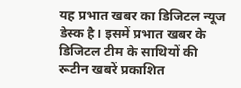यह प्रभात खबर का डिजिटल न्यूज डेस्क है। इसमें प्रभात खबर के डिजिटल टीम के साथियों की रूटीन खबरें प्रकाशित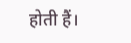होती हैं।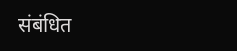संबंधित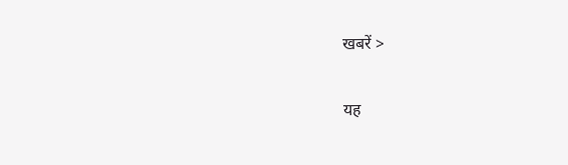खबरें >

यह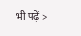भी पढ़ें >